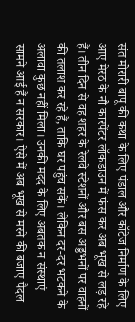संत मोरारी बापू की कथा के लिए पंडाल और कॉटेज निर्माण के लिए आए मेरठ के नौ कारपेंटर लॉकडाउन में फंस कर अब भूख से लड़ रहे हैं। तीन दिन से वह शहर के रेलवे स्टेशनों और बस अड्डभनों पर वाहनों की तलाश कर रहे हैं, ताकि घर पहुंच सकें। लेकिन दर-दर भटकने के अलावा कुछ नहीं मिला। उनकी मदद के लिए अबतक न संस्थाएं सामने आई हैं न सरकार। ऐसे में अब भूख से मरने की बजाए पैदल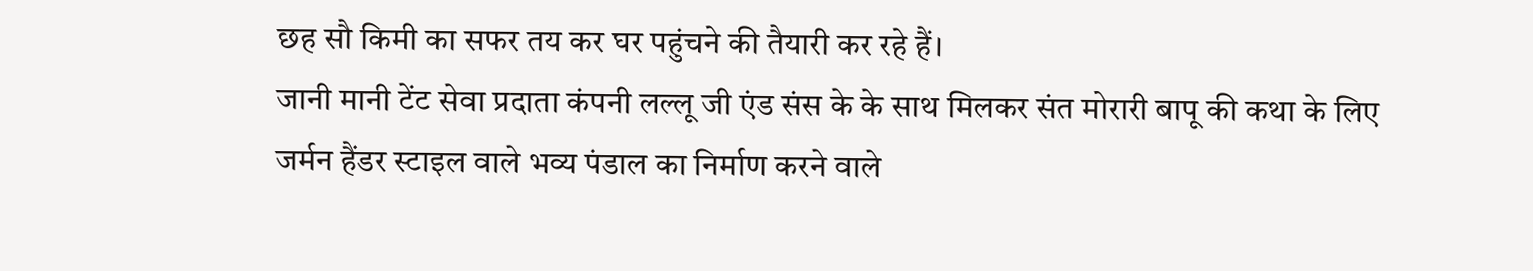छह सौ किमी का सफर तय कर घर पहुंचने की तैयारी कर रहे हैं।
जानी मानी टेंट सेवा प्रदाता कंपनी लल्लू जी एंड संस के के साथ मिलकर संत मोरारी बापू की कथा के लिए जर्मन हैंडर स्टाइल वाले भव्य पंडाल का निर्माण करने वाले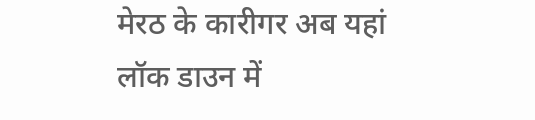मेरठ के कारीगर अब यहां लॉक डाउन में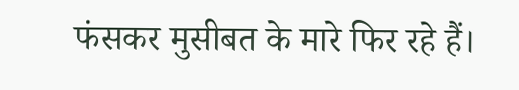फंसकर मुसीबत के मारे फिर रहे हैं।